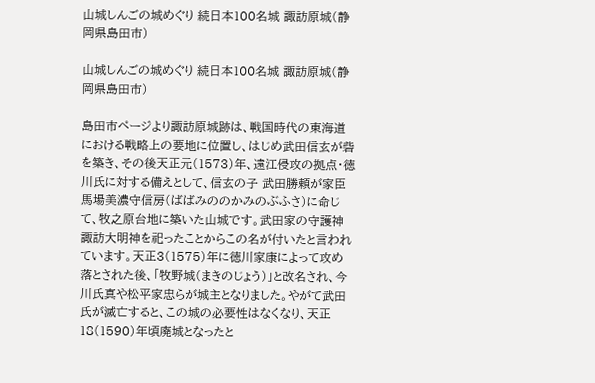山城しんごの城めぐり 続日本100名城 諏訪原城(静岡県島田市)

山城しんごの城めぐり 続日本100名城 諏訪原城(静岡県島田市)

島田市ページより諏訪原城跡は、戦国時代の東海道における戦略上の要地に位置し、はじめ武田信玄が砦を築き、その後天正元(1573)年、遠江侵攻の拠点・徳川氏に対する備えとして、信玄の子 武田勝頼が家臣 馬場美濃守信房(ばばみののかみのぶふさ)に命じて、牧之原台地に築いた山城です。武田家の守護神諏訪大明神を祀ったことからこの名が付いたと言われています。天正3(1575)年に徳川家康によって攻め落とされた後、「牧野城(まきのじょう)」と改名され、今川氏真や松平家忠らが城主となりました。やがて武田氏が滅亡すると、この城の必要性はなくなり、天正18(1590)年頃廃城となったと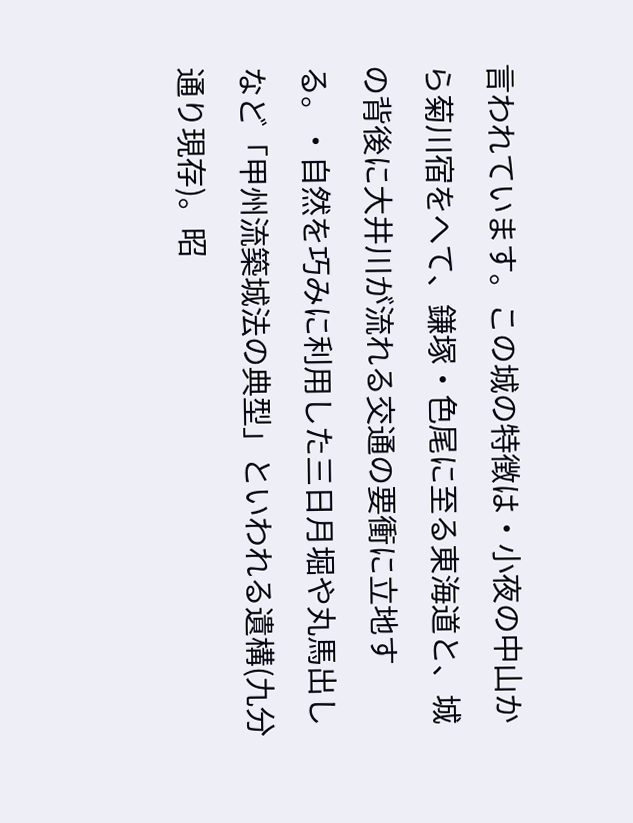言われています。この城の特徴は・小夜の中山から菊川宿をへて、鎌塚・色尾に至る東海道と、城の背後に大井川が流れる交通の要衝に立地する。・自然を巧みに利用した三日月堀や丸馬出しなど「甲州流築城法の典型」といわれる遺構(九分通り現存)。昭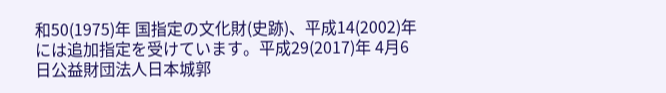和50(1975)年 国指定の文化財(史跡)、平成14(2002)年には追加指定を受けています。平成29(2017)年 4月6日公益財団法人日本城郭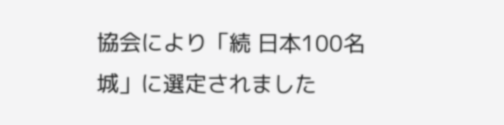協会により「続 日本100名城」に選定されました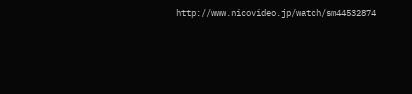http://www.nicovideo.jp/watch/sm44532874